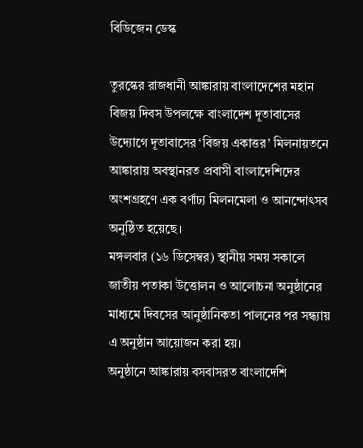বিডিজেন ডেস্ক

তুরস্কের রাজধানী আঙ্কারায় বাংলাদেশের মহান বিজয় দিবস উপলক্ষে বাংলাদেশ দূতাবাসের উদ্যোগে দূতাবাসের ‘বিজয় একাত্তর’ মিলনায়তনে আঙ্কারায় অবস্থানরত প্রবাসী বাংলাদেশিদের অংশগ্রহণে এক বর্ণাঢ্য মিলনমেলা ও আনন্দোৎসব অনুষ্ঠিত হয়েছে।
মঙ্গলবার (১৬ ডিসেম্বর) স্থানীয় সময় সকালে জাতীয় পতাকা উত্তোলন ও আলোচনা অনুষ্ঠানের মাধ্যমে দিবসের আনুষ্ঠানিকতা পালনের পর সন্ধ্যায় এ অনুষ্ঠান আয়োজন করা হয়।
অনুষ্ঠানে আঙ্কারায় বসবাসরত বাংলাদেশি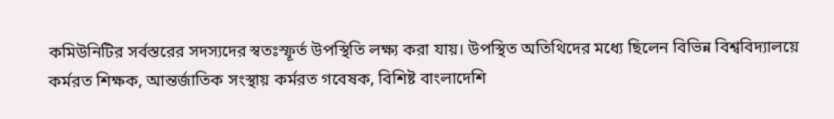কমিউনিটির সর্বস্তরের সদস্যদের স্বতঃস্ফূর্ত উপস্থিতি লক্ষ্য করা যায়। উপস্থিত অতিথিদের মধ্যে ছিলেন বিভিন্ন বিশ্ববিদ্যালয়ে কর্মরত শিক্ষক, আন্তর্জাতিক সংস্থায় কর্মরত গবেষক, বিশিষ্ট বাংলাদেশি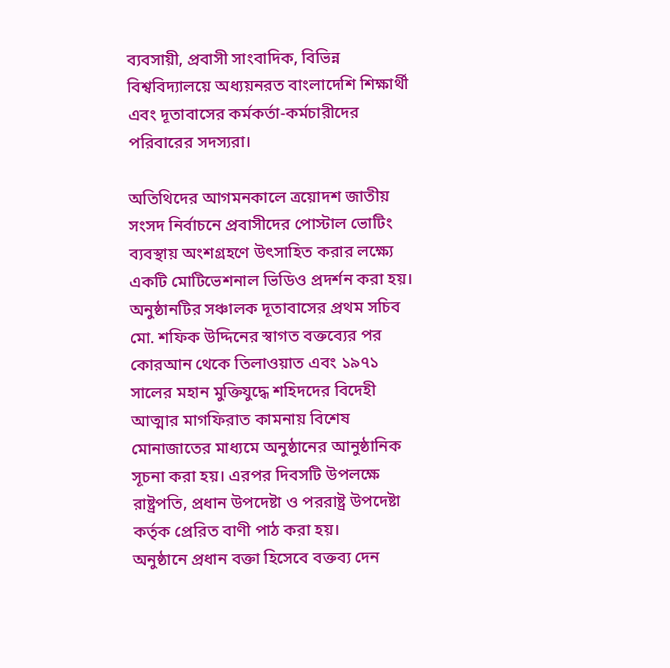ব্যবসায়ী, প্রবাসী সাংবাদিক, বিভিন্ন বিশ্ববিদ্যালয়ে অধ্যয়নরত বাংলাদেশি শিক্ষার্থী এবং দূতাবাসের কর্মকর্তা-কর্মচারীদের পরিবারের সদস্যরা।

অতিথিদের আগমনকালে ত্রয়োদশ জাতীয় সংসদ নির্বাচনে প্রবাসীদের পোস্টাল ভোটিং ব্যবস্থায় অংশগ্রহণে উৎসাহিত করার লক্ষ্যে একটি মোটিভেশনাল ভিডিও প্রদর্শন করা হয়।
অনুষ্ঠানটির সঞ্চালক দূতাবাসের প্রথম সচিব মো. শফিক উদ্দিনের স্বাগত বক্তব্যের পর কোরআন থেকে তিলাওয়াত এবং ১৯৭১ সালের মহান মুক্তিযুদ্ধে শহিদদের বিদেহী আত্মার মাগফিরাত কামনায় বিশেষ মোনাজাতের মাধ্যমে অনুষ্ঠানের আনুষ্ঠানিক সূচনা করা হয়। এরপর দিবসটি উপলক্ষে রাষ্ট্রপতি, প্রধান উপদেষ্টা ও পররাষ্ট্র উপদেষ্টা কর্তৃক প্রেরিত বাণী পাঠ করা হয়।
অনুষ্ঠানে প্রধান বক্তা হিসেবে বক্তব্য দেন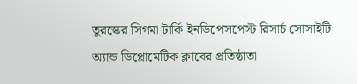তুরস্কের সিগমা টার্কি ইনডিপেসপেস্ট রিসার্চ সোসাইটি অ্যান্ড ডিপ্লোমেটিক ক্লাবের প্রতিষ্ঠাতা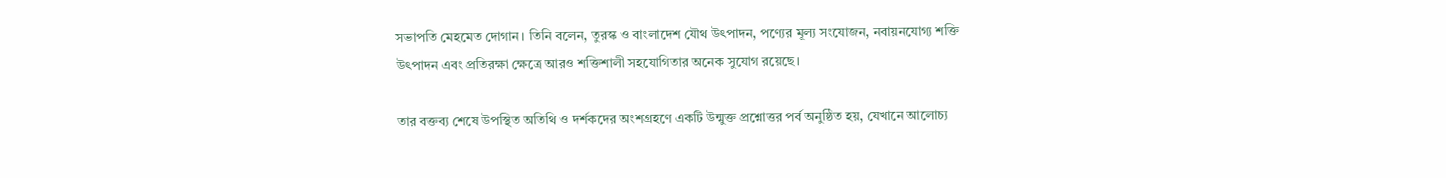সভাপতি মেহমেত দোগান। তিনি বলেন, তুরস্ক ও বাংলাদেশ যৌথ উৎপাদন, পণ্যের মূল্য সংযোজন, নবায়নযোগ্য শক্তি উৎপাদন এবং প্রতিরক্ষা ক্ষেত্রে আরও শক্তিশালী সহযোগিতার অনেক সুযোগ রয়েছে।

তার বক্তব্য শেষে উপস্থিত অতিথি ও দর্শকদের অংশগ্রহণে একটি উন্মুক্ত প্রশ্নোত্তর পর্ব অনুষ্ঠিত হয়, যেখানে আলোচ্য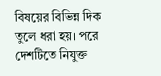বিষয়ের বিভিন্ন দিক তুলে ধরা হয়। পরে দেশটিতে নিযুক্ত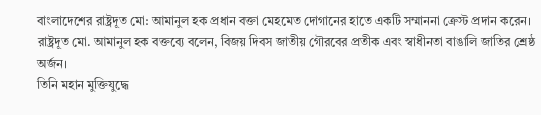বাংলাদেশের রাষ্ট্রদূত মো: আমানুল হক প্রধান বক্তা মেহমেত দোগানের হাতে একটি সম্মাননা ক্রেস্ট প্রদান করেন।
রাষ্ট্রদূত মো. আমানুল হক বক্তব্যে বলেন, বিজয় দিবস জাতীয় গৌরবের প্রতীক এবং স্বাধীনতা বাঙালি জাতির শ্রেষ্ঠ অর্জন।
তিনি মহান মুক্তিযুদ্ধে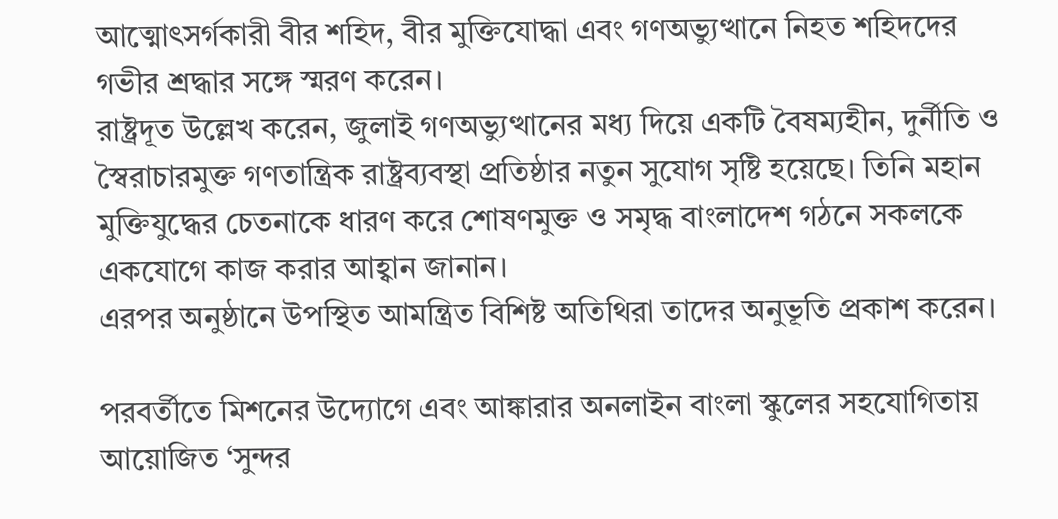আত্মোৎসর্গকারী বীর শহিদ, বীর মুক্তিযোদ্ধা এবং গণঅভ্যুত্থানে নিহত শহিদদের গভীর শ্রদ্ধার সঙ্গে স্মরণ করেন।
রাষ্ট্রদূত উল্লেখ করেন, জুলাই গণঅভ্যুত্থানের মধ্য দিয়ে একটি বৈষম্যহীন, দুর্নীতি ও স্বৈরাচারমুক্ত গণতান্ত্রিক রাষ্ট্রব্যবস্থা প্রতিষ্ঠার নতুন সুযোগ সৃষ্টি হয়েছে। তিনি মহান মুক্তিযুদ্ধের চেতনাকে ধারণ করে শোষণমুক্ত ও সমৃদ্ধ বাংলাদেশ গঠনে সকলকে একযোগে কাজ করার আহ্বান জানান।
এরপর অনুষ্ঠানে উপস্থিত আমন্ত্রিত বিশিষ্ট অতিথিরা তাদের অনুভূতি প্রকাশ করেন।

পরবর্তীতে মিশনের উদ্যোগে এবং আঙ্কারার অনলাইন বাংলা স্কুলের সহযোগিতায় আয়োজিত ‘সুন্দর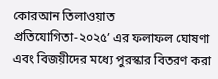কোরআন তিলাওয়াত প্রতিযোগিতা-২০২৫’ এর ফলাফল ঘোষণা এবং বিজয়ীদের মধ্যে পুরস্কার বিতরণ করা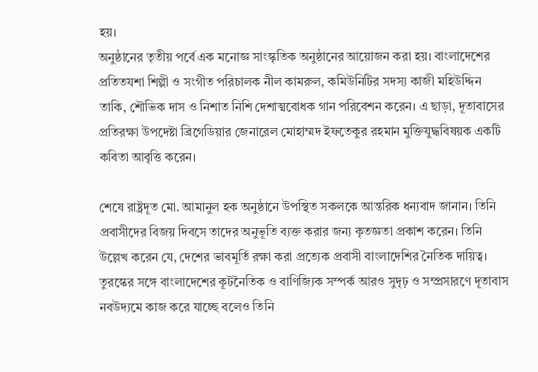হয়।
অনুষ্ঠানের তৃতীয় পর্বে এক মনোজ্ঞ সাংস্কৃতিক অনুষ্ঠানের আয়োজন করা হয়। বাংলাদেশের প্রতিতযশা শিল্পী ও সংগীত পরিচালক নীল কামরুল, কমিউনিটির সদস্য কাজী মহিউদ্দিন তাকি, শৌভিক দাস ও নিশাত নিশি দেশাত্মবোধক গান পরিবেশন করেন। এ ছাড়া, দূতাবাসের প্রতিরক্ষা উপদেষ্টা ব্রিগেডিয়ার জেনারেল মোহাম্মদ ইফতেকুর রহমান মুক্তিযুদ্ধবিষয়ক একটি কবিতা আবৃত্তি করেন।

শেষে রাষ্ট্রদূত মো. আমানুল হক অনুষ্ঠানে উপস্থিত সকলকে আন্তরিক ধন্যবাদ জানান। তিনি প্রবাসীদের বিজয় দিবসে তাদের অনুভূতি ব্যক্ত করার জন্য কৃতজ্ঞতা প্রকাশ করেন। তিনি উল্লেখ করেন যে, দেশের ভাবমূর্তি রক্ষা করা প্রত্যেক প্রবাসী বাংলাদেশির নৈতিক দায়িত্ব। তুরস্কের সঙ্গে বাংলাদেশের কূটনৈতিক ও বাণিজ্যিক সম্পর্ক আরও সুদৃঢ় ও সম্প্রসারণে দূতাবাস নবউদ্যমে কাজ করে যাচ্ছে বলেও তিনি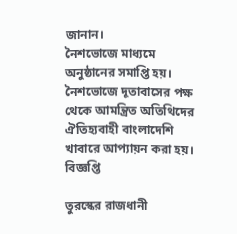জানান।
নৈশভোজে মাধ্যমে অনুষ্ঠানের সমাপ্তি হয়। নৈশভোজে দূতাবাসের পক্ষ থেকে আমন্ত্রিত অতিথিদের ঐতিহ্যবাহী বাংলাদেশি খাবারে আপ্যায়ন করা হয়। বিজ্ঞপ্তি

তুরস্কের রাজধানী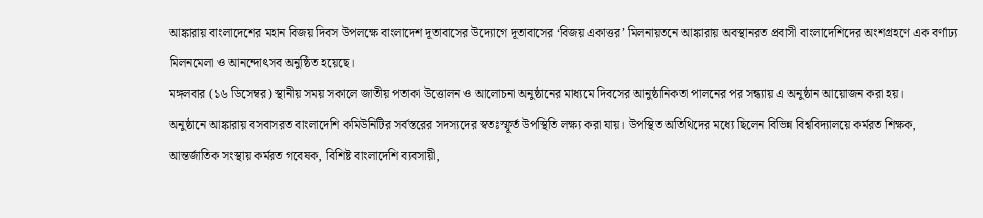আঙ্কারায় বাংলাদেশের মহান বিজয় দিবস উপলক্ষে বাংলাদেশ দূতাবাসের উদ্যোগে দূতাবাসের ‘বিজয় একাত্তর’ মিলনায়তনে আঙ্কারায় অবস্থানরত প্রবাসী বাংলাদেশিদের অংশগ্রহণে এক বর্ণাঢ্য মিলনমেলা ও আনন্দোৎসব অনুষ্ঠিত হয়েছে।
মঙ্গলবার (১৬ ডিসেম্বর) স্থানীয় সময় সকালে জাতীয় পতাকা উত্তোলন ও আলোচনা অনুষ্ঠানের মাধ্যমে দিবসের আনুষ্ঠানিকতা পালনের পর সন্ধ্যায় এ অনুষ্ঠান আয়োজন করা হয়।
অনুষ্ঠানে আঙ্কারায় বসবাসরত বাংলাদেশি কমিউনিটির সর্বস্তরের সদস্যদের স্বতঃস্ফূর্ত উপস্থিতি লক্ষ্য করা যায়। উপস্থিত অতিথিদের মধ্যে ছিলেন বিভিন্ন বিশ্ববিদ্যালয়ে কর্মরত শিক্ষক, আন্তর্জাতিক সংস্থায় কর্মরত গবেষক, বিশিষ্ট বাংলাদেশি ব্যবসায়ী,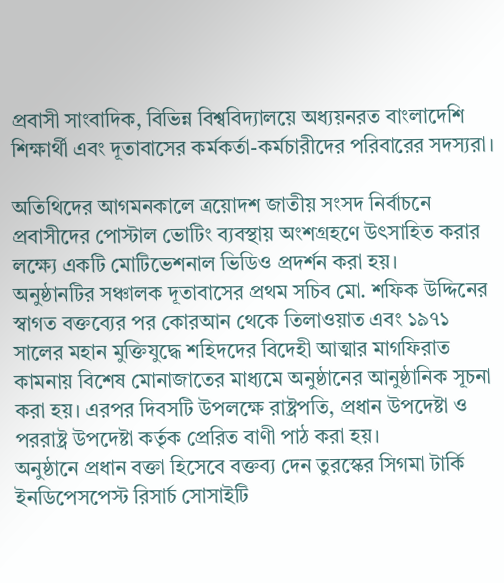প্রবাসী সাংবাদিক, বিভিন্ন বিশ্ববিদ্যালয়ে অধ্যয়নরত বাংলাদেশি শিক্ষার্থী এবং দূতাবাসের কর্মকর্তা-কর্মচারীদের পরিবারের সদস্যরা।

অতিথিদের আগমনকালে ত্রয়োদশ জাতীয় সংসদ নির্বাচনে প্রবাসীদের পোস্টাল ভোটিং ব্যবস্থায় অংশগ্রহণে উৎসাহিত করার লক্ষ্যে একটি মোটিভেশনাল ভিডিও প্রদর্শন করা হয়।
অনুষ্ঠানটির সঞ্চালক দূতাবাসের প্রথম সচিব মো. শফিক উদ্দিনের স্বাগত বক্তব্যের পর কোরআন থেকে তিলাওয়াত এবং ১৯৭১ সালের মহান মুক্তিযুদ্ধে শহিদদের বিদেহী আত্মার মাগফিরাত কামনায় বিশেষ মোনাজাতের মাধ্যমে অনুষ্ঠানের আনুষ্ঠানিক সূচনা করা হয়। এরপর দিবসটি উপলক্ষে রাষ্ট্রপতি, প্রধান উপদেষ্টা ও পররাষ্ট্র উপদেষ্টা কর্তৃক প্রেরিত বাণী পাঠ করা হয়।
অনুষ্ঠানে প্রধান বক্তা হিসেবে বক্তব্য দেন তুরস্কের সিগমা টার্কি ইনডিপেসপেস্ট রিসার্চ সোসাইটি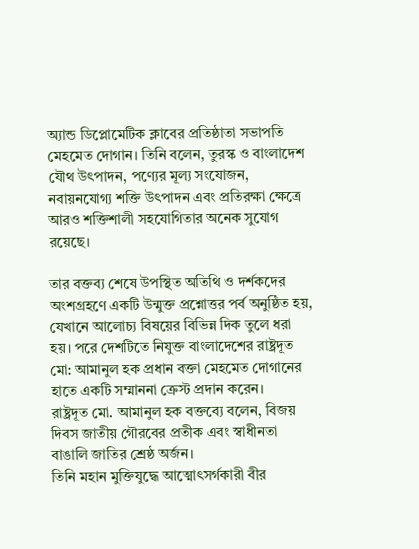অ্যান্ড ডিপ্লোমেটিক ক্লাবের প্রতিষ্ঠাতা সভাপতি মেহমেত দোগান। তিনি বলেন, তুরস্ক ও বাংলাদেশ যৌথ উৎপাদন, পণ্যের মূল্য সংযোজন, নবায়নযোগ্য শক্তি উৎপাদন এবং প্রতিরক্ষা ক্ষেত্রে আরও শক্তিশালী সহযোগিতার অনেক সুযোগ রয়েছে।

তার বক্তব্য শেষে উপস্থিত অতিথি ও দর্শকদের অংশগ্রহণে একটি উন্মুক্ত প্রশ্নোত্তর পর্ব অনুষ্ঠিত হয়, যেখানে আলোচ্য বিষয়ের বিভিন্ন দিক তুলে ধরা হয়। পরে দেশটিতে নিযুক্ত বাংলাদেশের রাষ্ট্রদূত মো: আমানুল হক প্রধান বক্তা মেহমেত দোগানের হাতে একটি সম্মাননা ক্রেস্ট প্রদান করেন।
রাষ্ট্রদূত মো. আমানুল হক বক্তব্যে বলেন, বিজয় দিবস জাতীয় গৌরবের প্রতীক এবং স্বাধীনতা বাঙালি জাতির শ্রেষ্ঠ অর্জন।
তিনি মহান মুক্তিযুদ্ধে আত্মোৎসর্গকারী বীর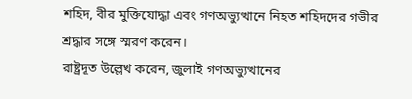শহিদ, বীর মুক্তিযোদ্ধা এবং গণঅভ্যুত্থানে নিহত শহিদদের গভীর শ্রদ্ধার সঙ্গে স্মরণ করেন।
রাষ্ট্রদূত উল্লেখ করেন, জুলাই গণঅভ্যুত্থানের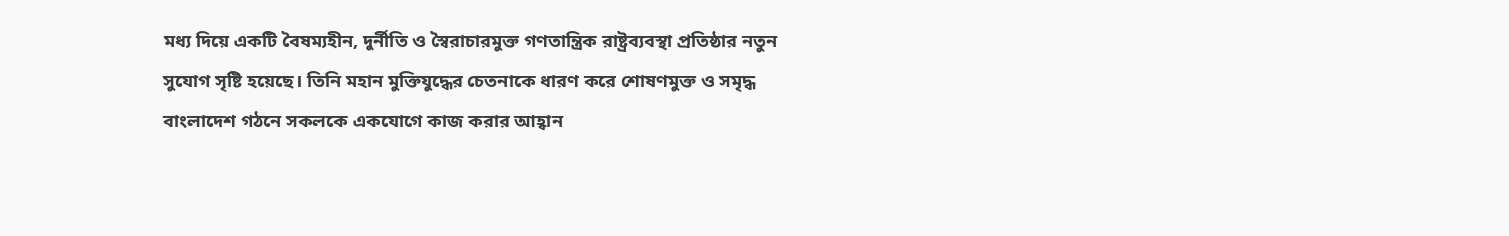মধ্য দিয়ে একটি বৈষম্যহীন, দুর্নীতি ও স্বৈরাচারমুক্ত গণতান্ত্রিক রাষ্ট্রব্যবস্থা প্রতিষ্ঠার নতুন সুযোগ সৃষ্টি হয়েছে। তিনি মহান মুক্তিযুদ্ধের চেতনাকে ধারণ করে শোষণমুক্ত ও সমৃদ্ধ বাংলাদেশ গঠনে সকলকে একযোগে কাজ করার আহ্বান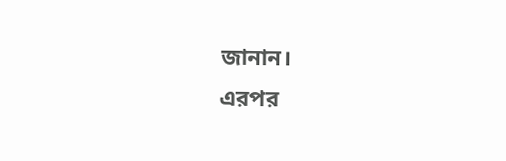জানান।
এরপর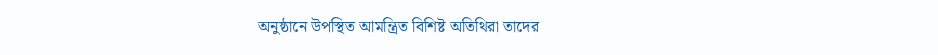অনুষ্ঠানে উপস্থিত আমন্ত্রিত বিশিষ্ট অতিথিরা তাদের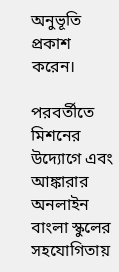অনুভূতি প্রকাশ করেন।

পরবর্তীতে মিশনের উদ্যোগে এবং আঙ্কারার অনলাইন বাংলা স্কুলের সহযোগিতায়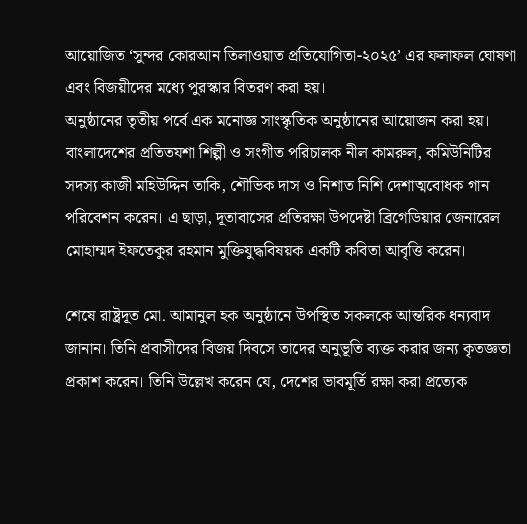আয়োজিত ‘সুন্দর কোরআন তিলাওয়াত প্রতিযোগিতা-২০২৫’ এর ফলাফল ঘোষণা এবং বিজয়ীদের মধ্যে পুরস্কার বিতরণ করা হয়।
অনুষ্ঠানের তৃতীয় পর্বে এক মনোজ্ঞ সাংস্কৃতিক অনুষ্ঠানের আয়োজন করা হয়। বাংলাদেশের প্রতিতযশা শিল্পী ও সংগীত পরিচালক নীল কামরুল, কমিউনিটির সদস্য কাজী মহিউদ্দিন তাকি, শৌভিক দাস ও নিশাত নিশি দেশাত্মবোধক গান পরিবেশন করেন। এ ছাড়া, দূতাবাসের প্রতিরক্ষা উপদেষ্টা ব্রিগেডিয়ার জেনারেল মোহাম্মদ ইফতেকুর রহমান মুক্তিযুদ্ধবিষয়ক একটি কবিতা আবৃত্তি করেন।

শেষে রাষ্ট্রদূত মো. আমানুল হক অনুষ্ঠানে উপস্থিত সকলকে আন্তরিক ধন্যবাদ জানান। তিনি প্রবাসীদের বিজয় দিবসে তাদের অনুভূতি ব্যক্ত করার জন্য কৃতজ্ঞতা প্রকাশ করেন। তিনি উল্লেখ করেন যে, দেশের ভাবমূর্তি রক্ষা করা প্রত্যেক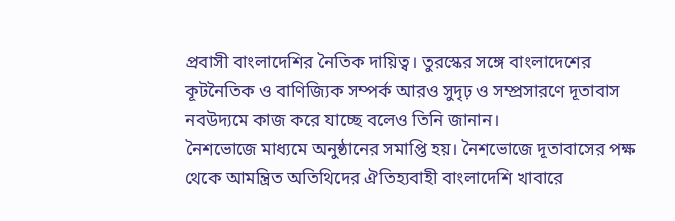প্রবাসী বাংলাদেশির নৈতিক দায়িত্ব। তুরস্কের সঙ্গে বাংলাদেশের কূটনৈতিক ও বাণিজ্যিক সম্পর্ক আরও সুদৃঢ় ও সম্প্রসারণে দূতাবাস নবউদ্যমে কাজ করে যাচ্ছে বলেও তিনি জানান।
নৈশভোজে মাধ্যমে অনুষ্ঠানের সমাপ্তি হয়। নৈশভোজে দূতাবাসের পক্ষ থেকে আমন্ত্রিত অতিথিদের ঐতিহ্যবাহী বাংলাদেশি খাবারে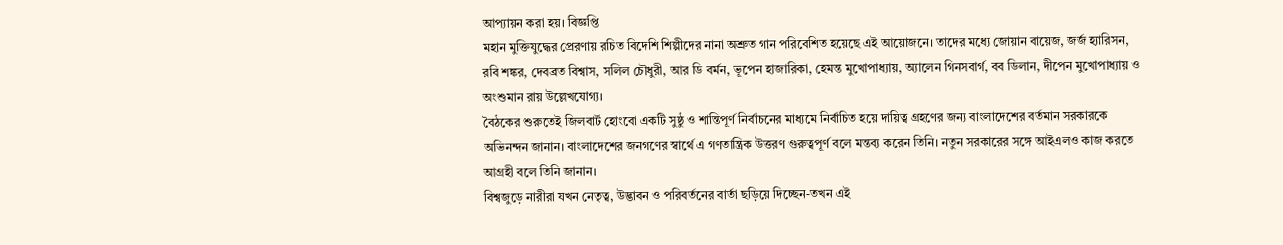আপ্যায়ন করা হয়। বিজ্ঞপ্তি
মহান মুক্তিযুদ্ধের প্রেরণায় রচিত বিদেশি শিল্পীদের নানা অশ্রুত গান পরিবেশিত হয়েছে এই আয়োজনে। তাদের মধ্যে জোয়ান বায়েজ, জর্জ হ্যারিসন, রবি শঙ্কর, দেবব্রত বিশ্বাস, সলিল চৌধুরী, আর ডি বর্মন, ভূপেন হাজারিকা, হেমন্ত মুখোপাধ্যায়, অ্যালেন গিনসবার্গ, বব ডিলান, দীপেন মুখোপাধ্যায় ও অংশুমান রায় উল্লেখযোগ্য।
বৈঠকের শুরুতেই জিলবার্ট হোংবো একটি সুষ্ঠু ও শান্তিপূর্ণ নির্বাচনের মাধ্যমে নির্বাচিত হয়ে দায়িত্ব গ্রহণের জন্য বাংলাদেশের বর্তমান সরকারকে অভিনন্দন জানান। বাংলাদেশের জনগণের স্বার্থে এ গণতান্ত্রিক উত্তরণ গুরুত্বপূর্ণ বলে মন্তব্য করেন তিনি। নতুন সরকারের সঙ্গে আইএলও কাজ করতে আগ্রহী বলে তিনি জানান।
বিশ্বজুড়ে নারীরা যখন নেতৃত্ব, উদ্ভাবন ও পরিবর্তনের বার্তা ছড়িয়ে দিচ্ছেন-তখন এই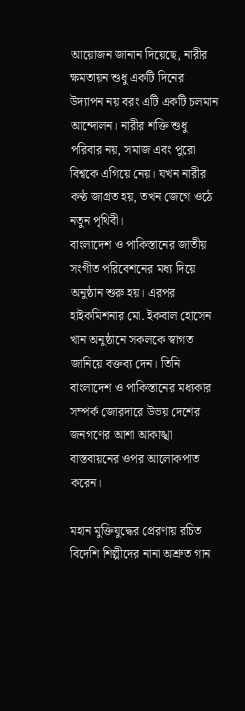আয়োজন জানান দিয়েছে, নারীর ক্ষমতায়ন শুধু একটি দিনের উদ্যাপন নয় বরং এটি একটি চলমান আন্দোলন। নারীর শক্তি শুধু পরিবার নয়, সমাজ এবং পুরো বিশ্বকে এগিয়ে নেয়। যখন নারীর কণ্ঠ জাগ্রত হয়, তখন জেগে ওঠে নতুন পৃথিবী।
বাংলাদেশ ও পাকিস্তানের জাতীয় সংগীত পরিবেশনের মধ্য দিয়ে অনুষ্ঠান শুরু হয়। এরপর হাইকমিশনার মো. ইকবাল হোসেন খান অনুষ্ঠানে সকলকে স্বাগত জানিয়ে বক্তব্য দেন। তিনি বাংলাদেশ ও পাকিস্তানের মধ্যকার সম্পর্ক জোরদারে উভয় দেশের জনগণের আশা আকাঙ্খা বাস্তবায়নের ওপর আলোকপাত করেন।

মহান মুক্তিযুদ্ধের প্রেরণায় রচিত বিদেশি শিল্পীদের নানা অশ্রুত গান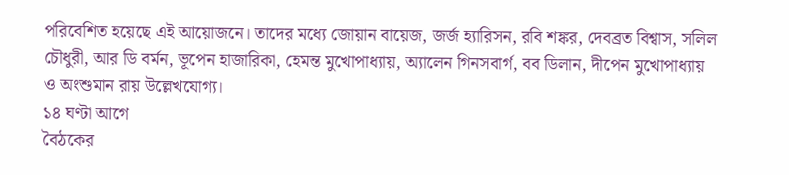পরিবেশিত হয়েছে এই আয়োজনে। তাদের মধ্যে জোয়ান বায়েজ, জর্জ হ্যারিসন, রবি শঙ্কর, দেবব্রত বিশ্বাস, সলিল চৌধুরী, আর ডি বর্মন, ভূপেন হাজারিকা, হেমন্ত মুখোপাধ্যায়, অ্যালেন গিনসবার্গ, বব ডিলান, দীপেন মুখোপাধ্যায় ও অংশুমান রায় উল্লেখযোগ্য।
১৪ ঘণ্টা আগে
বৈঠকের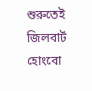শুরুতেই জিলবার্ট হোংবো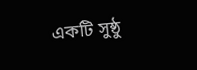একটি সুষ্ঠু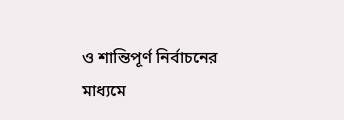ও শান্তিপূর্ণ নির্বাচনের মাধ্যমে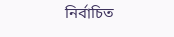নির্বাচিত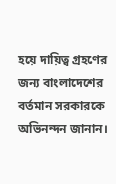হয়ে দায়িত্ব গ্রহণের জন্য বাংলাদেশের বর্তমান সরকারকে অভিনন্দন জানান।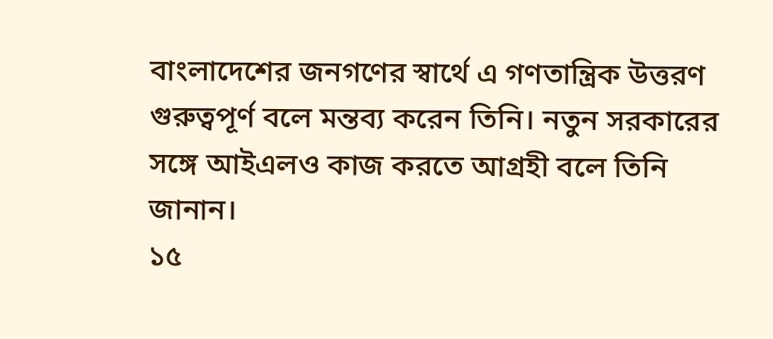বাংলাদেশের জনগণের স্বার্থে এ গণতান্ত্রিক উত্তরণ গুরুত্বপূর্ণ বলে মন্তব্য করেন তিনি। নতুন সরকারের সঙ্গে আইএলও কাজ করতে আগ্রহী বলে তিনি জানান।
১৫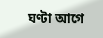ঘণ্টা আগে